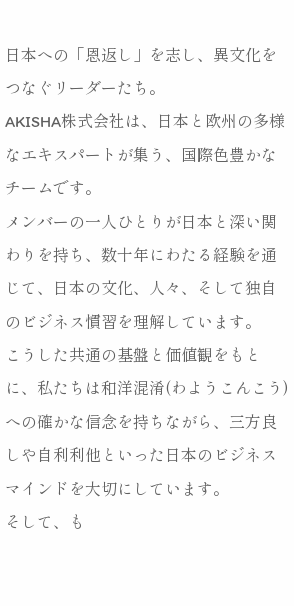日本への「恩返し」を志し、異文化をつなぐリーダーたち。
AKISHA株式会社は、日本と欧州の多様なエキスパートが集う、国際色豊かなチームです。
メンバーの一人ひとりが日本と深い関わりを持ち、数十年にわたる経験を通じて、日本の文化、人々、そして独自のビジネス慣習を理解しています。
こうした共通の基盤と価値観をもとに、私たちは和洋混淆(わようこんこう)への確かな信念を持ちながら、三方良しや自利利他といった日本のビジネスマインドを大切にしています。
そして、も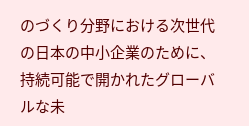のづくり分野における次世代の日本の中小企業のために、持続可能で開かれたグローバルな未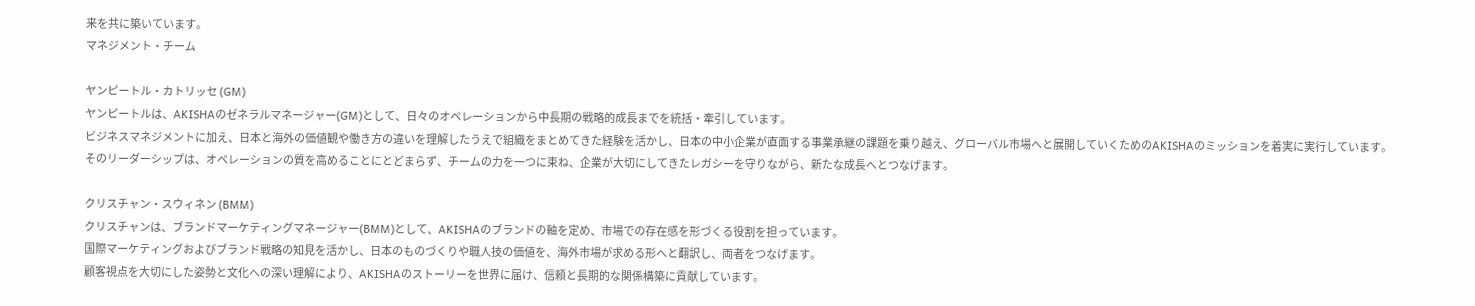来を共に築いています。
マネジメント・チーム

ヤンピートル・カトリッセ (GM)
ヤンピートルは、AKISHAのゼネラルマネージャー(GM)として、日々のオペレーションから中長期の戦略的成長までを統括・牽引しています。
ビジネスマネジメントに加え、日本と海外の価値観や働き方の違いを理解したうえで組織をまとめてきた経験を活かし、日本の中小企業が直面する事業承継の課題を乗り越え、グローバル市場へと展開していくためのAKISHAのミッションを着実に実行しています。
そのリーダーシップは、オペレーションの質を高めることにとどまらず、チームの力を一つに束ね、企業が大切にしてきたレガシーを守りながら、新たな成長へとつなげます。

クリスチャン・スウィネン (BMM)
クリスチャンは、ブランドマーケティングマネージャー(BMM)として、AKISHAのブランドの軸を定め、市場での存在感を形づくる役割を担っています。
国際マーケティングおよびブランド戦略の知見を活かし、日本のものづくりや職人技の価値を、海外市場が求める形へと翻訳し、両者をつなげます。
顧客視点を大切にした姿勢と文化への深い理解により、AKISHAのストーリーを世界に届け、信頼と長期的な関係構築に貢献しています。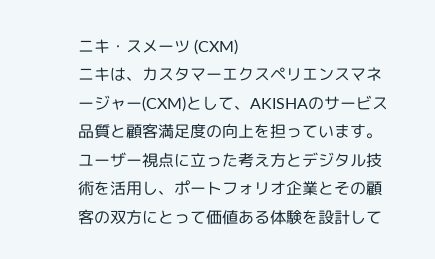ニキ・スメーツ (CXM)
ニキは、カスタマーエクスペリエンスマネージャー(CXM)として、AKISHAのサービス品質と顧客満足度の向上を担っています。
ユーザー視点に立った考え方とデジタル技術を活用し、ポートフォリオ企業とその顧客の双方にとって価値ある体験を設計して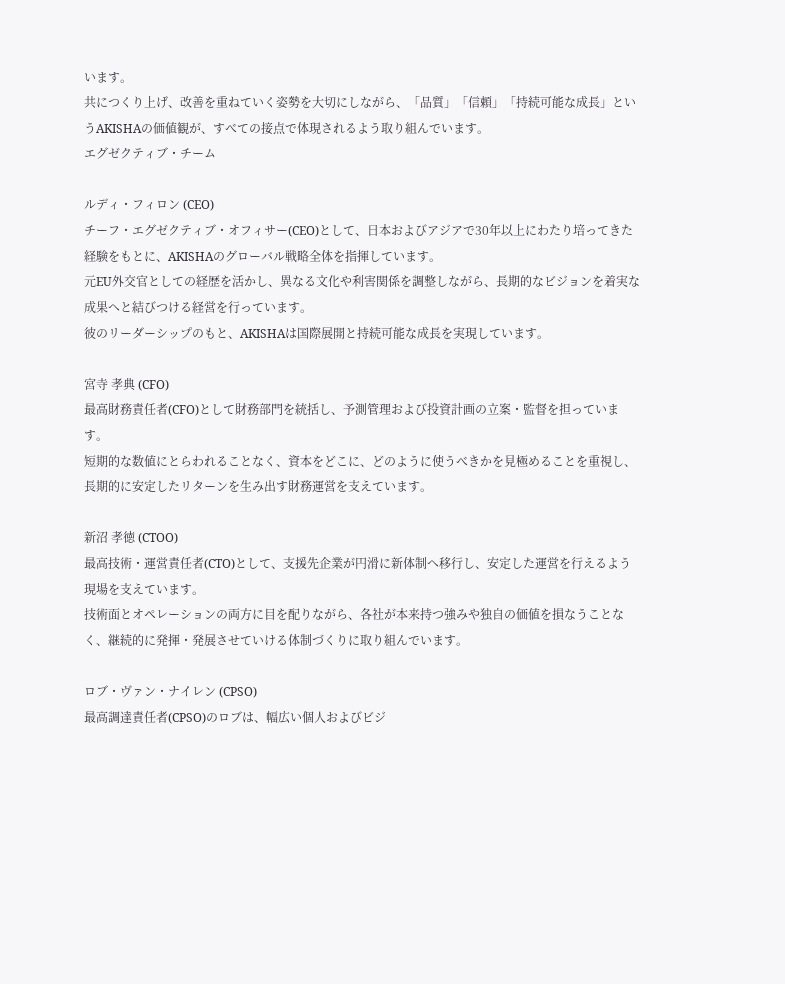います。
共につくり上げ、改善を重ねていく姿勢を大切にしながら、「品質」「信頼」「持続可能な成長」というAKISHAの価値観が、すべての接点で体現されるよう取り組んでいます。
エグゼクティブ・チーム

ルディ・フィロン (CEO)
チーフ・エグゼクティブ・オフィサー(CEO)として、日本およびアジアで30年以上にわたり培ってきた経験をもとに、AKISHAのグローバル戦略全体を指揮しています。
元EU外交官としての経歴を活かし、異なる文化や利害関係を調整しながら、長期的なビジョンを着実な成果へと結びつける経営を行っています。
彼のリーダーシップのもと、AKISHAは国際展開と持続可能な成長を実現しています。

宮寺 孝典 (CFO)
最高財務責任者(CFO)として財務部門を統括し、予測管理および投資計画の立案・監督を担っています。
短期的な数値にとらわれることなく、資本をどこに、どのように使うべきかを見極めることを重視し、長期的に安定したリターンを生み出す財務運営を支えています。

新沼 孝徳 (CTOO)
最高技術・運営責任者(CTO)として、支援先企業が円滑に新体制へ移行し、安定した運営を行えるよう現場を支えています。
技術面とオペレーションの両方に目を配りながら、各社が本来持つ強みや独自の価値を損なうことなく、継続的に発揮・発展させていける体制づくりに取り組んでいます。

ロブ・ヴァン・ナイレン (CPSO)
最高調達責任者(CPSO)のロブは、幅広い個人およびビジ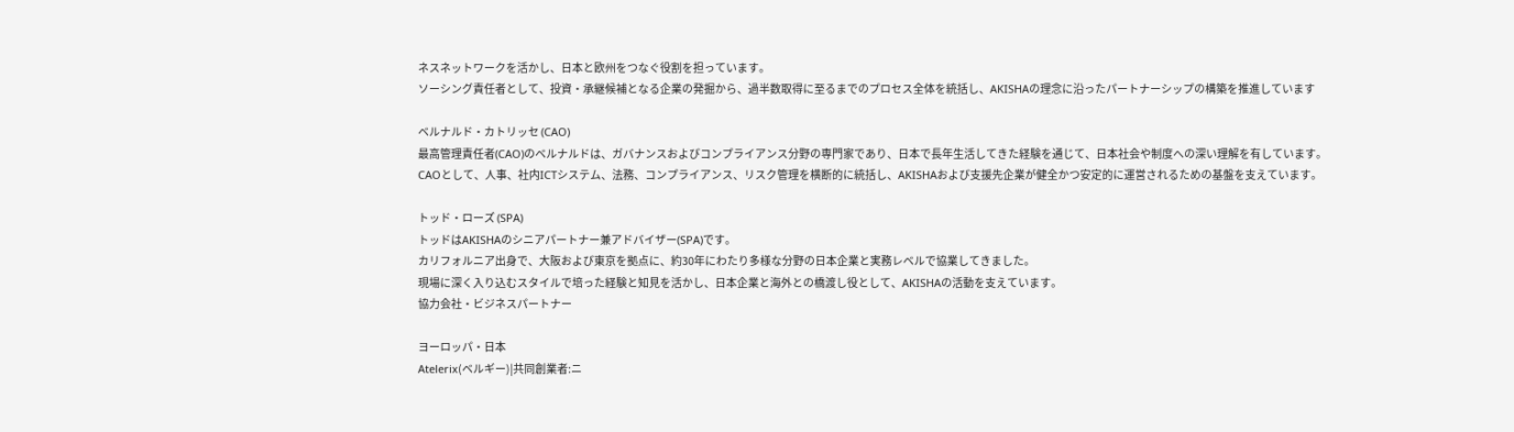ネスネットワークを活かし、日本と欧州をつなぐ役割を担っています。
ソーシング責任者として、投資・承継候補となる企業の発掘から、過半数取得に至るまでのプロセス全体を統括し、AKISHAの理念に沿ったパートナーシップの構築を推進しています

ベルナルド・カトリッセ (CAO)
最高管理責任者(CAO)のベルナルドは、ガバナンスおよびコンプライアンス分野の専門家であり、日本で長年生活してきた経験を通じて、日本社会や制度への深い理解を有しています。
CAOとして、人事、社内ICTシステム、法務、コンプライアンス、リスク管理を横断的に統括し、AKISHAおよび支援先企業が健全かつ安定的に運営されるための基盤を支えています。

トッド・ローズ (SPA)
トッドはAKISHAのシニアパートナー兼アドバイザー(SPA)です。
カリフォルニア出身で、大阪および東京を拠点に、約30年にわたり多様な分野の日本企業と実務レベルで協業してきました。
現場に深く入り込むスタイルで培った経験と知見を活かし、日本企業と海外との橋渡し役として、AKISHAの活動を支えています。
協力会社・ビジネスパートナー

ヨーロッパ・日本
Atelerix(ベルギー)|共同創業者:ニ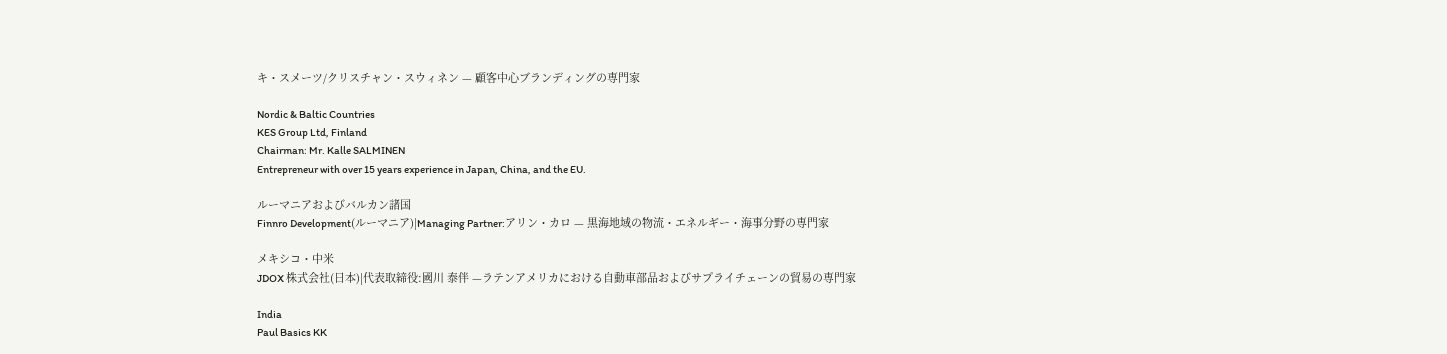キ・スメーツ/クリスチャン・スウィネン — 顧客中心ブランディングの専門家

Nordic & Baltic Countries
KES Group Ltd, Finland
Chairman: Mr. Kalle SALMINEN
Entrepreneur with over 15 years experience in Japan, China, and the EU.

ルーマニアおよびバルカン諸国
Finnro Development(ルーマニア)|Managing Partner:アリン・カロ — 黒海地域の物流・エネルギー・海事分野の専門家

メキシコ・中米
JDOX 株式会社(日本)|代表取締役:國川 泰伴 —ラテンアメリカにおける自動車部品およびサプライチェーンの貿易の専門家

India
Paul Basics KK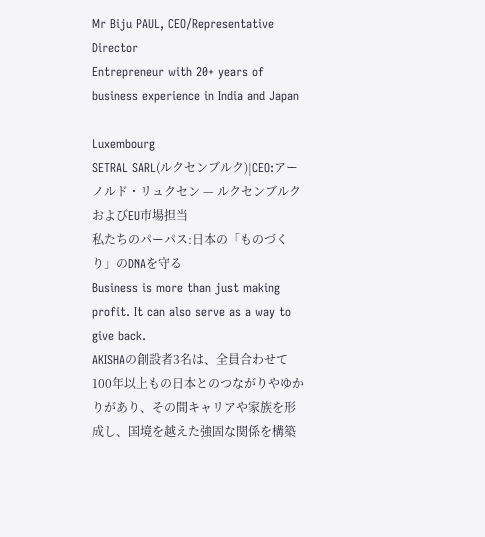Mr Biju PAUL, CEO/Representative Director
Entrepreneur with 20+ years of business experience in India and Japan

Luxembourg
SETRAL SARL(ルクセンブルク)|CEO:アーノルド・リュクセン — ルクセンブルクおよびEU市場担当
私たちのパーパス:日本の「ものづくり」のDNAを守る
Business is more than just making profit. It can also serve as a way to give back.
AKISHAの創設者3名は、全員合わせて100年以上もの日本とのつながりやゆかりがあり、その間キャリアや家族を形成し、国境を越えた強固な関係を構築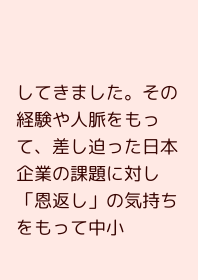してきました。その経験や人脈をもって、差し迫った日本企業の課題に対し「恩返し」の気持ちをもって中小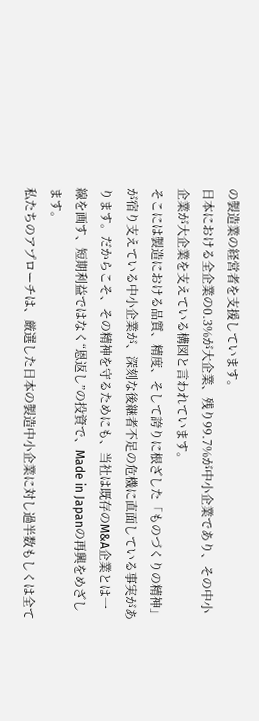の製造業の経営者を支援しています。
日本における全企業の0.3%が大企業、残り99.7%が中小企業であり、その中小企業が大企業を支えている構図と言われています。
そこには製造における品質、精度、そして誇りに根ざした「ものづくりの精神」が宿り支えている中小企業が、深刻な後継者不足の危機に直面している事実があります。だからこそ、その精神を守るためにも、当社は既存のM&A企業とは一線を画す、短期利益ではなく“恩返し”の投資で、Made in Japanの再興をめざします。
私たちのアプローチは、厳選した日本の製造中小企業に対し過半数もしくは全て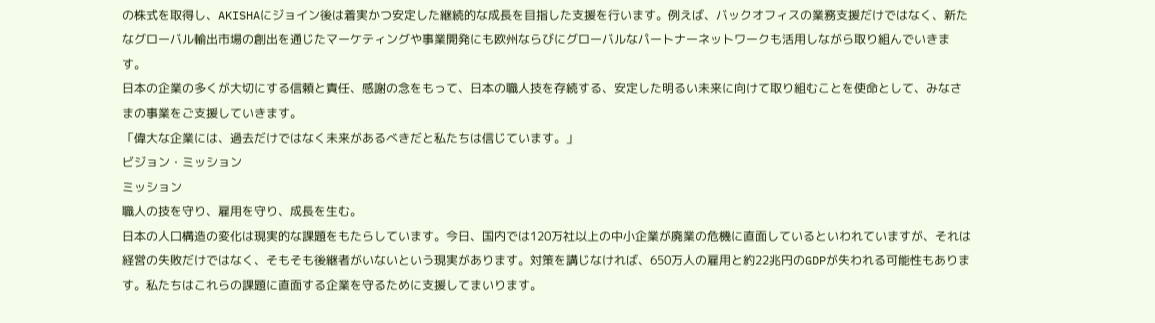の株式を取得し、AKISHAにジョイン後は着実かつ安定した継続的な成長を目指した支援を行います。例えば、バックオフィスの業務支援だけではなく、新たなグローバル輸出市場の創出を通じたマーケティングや事業開発にも欧州ならびにグローバルなパートナーネットワークも活用しながら取り組んでいきます。
日本の企業の多くが大切にする信頼と責任、感謝の念をもって、日本の職人技を存続する、安定した明るい未来に向けて取り組むことを使命として、みなさまの事業をご支援していきます。
「偉大な企業には、過去だけではなく未来があるべきだと私たちは信じています。」
ビジョン・ミッション
ミッション
職人の技を守り、雇用を守り、成長を生む。
日本の人口構造の変化は現実的な課題をもたらしています。今日、国内では120万社以上の中小企業が廃業の危機に直面しているといわれていますが、それは経営の失敗だけではなく、そもそも後継者がいないという現実があります。対策を講じなければ、650万人の雇用と約22兆円のGDPが失われる可能性もあります。私たちはこれらの課題に直面する企業を守るために支援してまいります。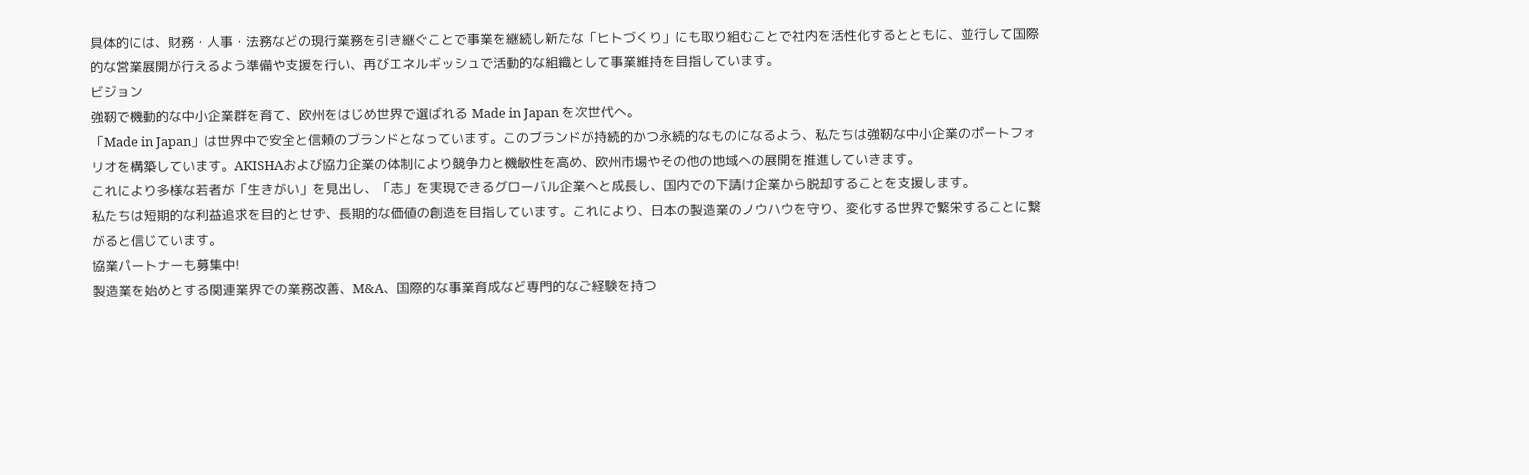具体的には、財務・人事・法務などの現行業務を引き継ぐことで事業を継続し新たな「ヒトづくり」にも取り組むことで社内を活性化するとともに、並行して国際的な営業展開が行えるよう準備や支援を行い、再びエネルギッシュで活動的な組織として事業維持を目指しています。
ビジョン
強靭で機動的な中小企業群を育て、欧州をはじめ世界で選ばれる Made in Japan を次世代へ。
「Made in Japan」は世界中で安全と信頼のブランドとなっています。このブランドが持続的かつ永続的なものになるよう、私たちは強靭な中小企業のポートフォリオを構築しています。AKISHAおよび協力企業の体制により競争力と機敏性を高め、欧州市場やその他の地域への展開を推進していきます。
これにより多様な若者が「生きがい」を見出し、「志」を実現できるグローバル企業へと成長し、国内での下請け企業から脱却することを支援します。
私たちは短期的な利益追求を目的とせず、長期的な価値の創造を目指しています。これにより、日本の製造業のノウハウを守り、変化する世界で繁栄することに繋がると信じています。
協業パートナーも募集中!
製造業を始めとする関連業界での業務改善、M&A、国際的な事業育成など専門的なご経験を持つ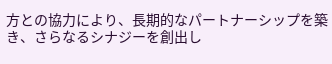方との協力により、長期的なパートナーシップを築き、さらなるシナジーを創出し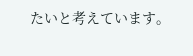たいと考えています。